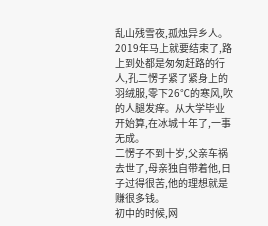乱山残雪夜,孤烛异乡人。
2019年马上就要结束了,路上到处都是匆匆赶路的行人,孔二愣子紧了紧身上的羽绒服,零下26℃的寒风,吹的人腿发痒。从大学毕业开始算,在冰城十年了,一事无成。
二愣子不到十岁,父亲车祸去世了,母亲独自带着他,日子过得很苦,他的理想就是赚很多钱。
初中的时候,网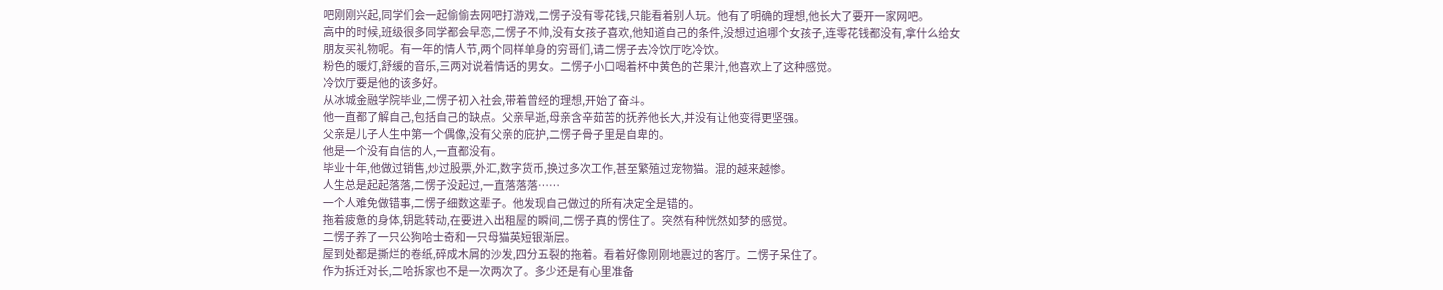吧刚刚兴起,同学们会一起偷偷去网吧打游戏,二愣子没有零花钱,只能看着别人玩。他有了明确的理想,他长大了要开一家网吧。
高中的时候,班级很多同学都会早恋,二愣子不帅,没有女孩子喜欢,他知道自己的条件,没想过追哪个女孩子,连零花钱都没有,拿什么给女朋友买礼物呢。有一年的情人节,两个同样单身的穷哥们,请二愣子去冷饮厅吃冷饮。
粉色的暖灯,舒缓的音乐,三两对说着情话的男女。二愣子小口喝着杯中黄色的芒果汁,他喜欢上了这种感觉。
冷饮厅要是他的该多好。
从冰城金融学院毕业,二愣子初入社会,带着曾经的理想,开始了奋斗。
他一直都了解自己,包括自己的缺点。父亲早逝,母亲含辛茹苦的抚养他长大,并没有让他变得更坚强。
父亲是儿子人生中第一个偶像,没有父亲的庇护,二愣子骨子里是自卑的。
他是一个没有自信的人,一直都没有。
毕业十年,他做过销售,炒过股票,外汇,数字货币,换过多次工作,甚至繁殖过宠物猫。混的越来越惨。
人生总是起起落落,二愣子没起过,一直落落落……
一个人难免做错事,二愣子细数这辈子。他发现自己做过的所有决定全是错的。
拖着疲惫的身体,钥匙转动,在要进入出租屋的瞬间,二愣子真的愣住了。突然有种恍然如梦的感觉。
二愣子养了一只公狗哈士奇和一只母猫英短银渐层。
屋到处都是撕烂的卷纸,碎成木屑的沙发,四分五裂的拖着。看着好像刚刚地震过的客厅。二愣子呆住了。
作为拆迁对长,二哈拆家也不是一次两次了。多少还是有心里准备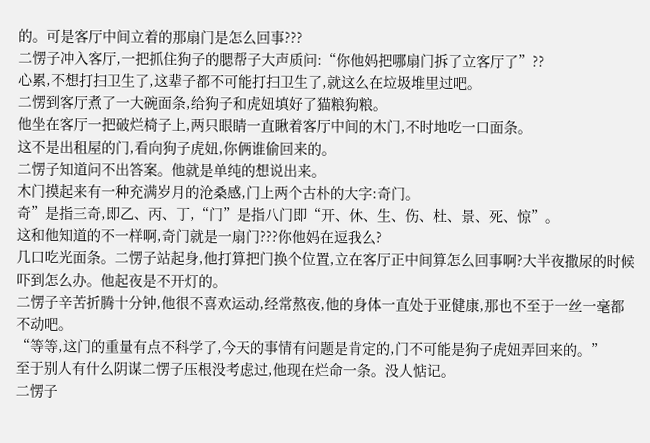的。可是客厅中间立着的那扇门是怎么回事???
二愣子冲入客厅,一把抓住狗子的腮帮子大声质问:“你他妈把哪扇门拆了立客厅了”??
心累,不想打扫卫生了,这辈子都不可能打扫卫生了,就这么在垃圾堆里过吧。
二愣到客厅煮了一大碗面条,给狗子和虎妞填好了猫粮狗粮。
他坐在客厅一把破烂椅子上,两只眼睛一直瞅着客厅中间的木门,不时地吃一口面条。
这不是出租屋的门,看向狗子虎妞,你俩谁偷回来的。
二愣子知道问不出答案。他就是单纯的想说出来。
木门摸起来有一种充满岁月的沧桑感,门上两个古朴的大字:奇门。
奇”是指三奇,即乙、丙、丁,“门”是指八门即“开、休、生、伤、杜、景、死、惊”。
这和他知道的不一样啊,奇门就是一扇门???你他妈在逗我么?
几口吃光面条。二愣子站起身,他打算把门换个位置,立在客厅正中间算怎么回事啊?大半夜撒尿的时候吓到怎么办。他起夜是不开灯的。
二愣子辛苦折腾十分钟,他很不喜欢运动,经常熬夜,他的身体一直处于亚健康,那也不至于一丝一毫都不动吧。
“等等,这门的重量有点不科学了,今天的事情有问题是肯定的,门不可能是狗子虎妞弄回来的。”
至于别人有什么阴谋二愣子压根没考虑过,他现在烂命一条。没人惦记。
二愣子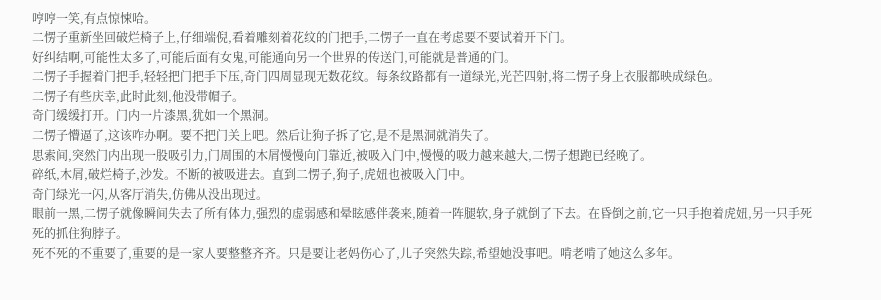哼哼一笑,有点惊悚哈。
二愣子重新坐回破烂椅子上,仔细端倪,看着雕刻着花纹的门把手,二愣子一直在考虑要不要试着开下门。
好纠结啊,可能性太多了,可能后面有女鬼,可能通向另一个世界的传送门,可能就是普通的门。
二愣子手握着门把手,轻轻把门把手下压,奇门四周显现无数花纹。每条纹路都有一道绿光,光芒四射,将二愣子身上衣服都映成绿色。
二愣子有些庆幸,此时此刻,他没带帽子。
奇门缓缓打开。门内一片漆黑,犹如一个黑洞。
二愣子懵逼了,这该咋办啊。要不把门关上吧。然后让狗子拆了它,是不是黑洞就消失了。
思索间,突然门内出现一股吸引力,门周围的木屑慢慢向门靠近,被吸入门中,慢慢的吸力越来越大,二愣子想跑已经晚了。
碎纸,木屑,破烂椅子,沙发。不断的被吸进去。直到二愣子,狗子,虎妞也被吸入门中。
奇门绿光一闪,从客厅消失,仿佛从没出现过。
眼前一黑,二愣子就像瞬间失去了所有体力,强烈的虚弱感和晕眩感伴袭来,随着一阵腿软,身子就倒了下去。在昏倒之前,它一只手抱着虎妞,另一只手死死的抓住狗脖子。
死不死的不重要了,重要的是一家人要整整齐齐。只是要让老妈伤心了,儿子突然失踪,希望她没事吧。啃老啃了她这么多年。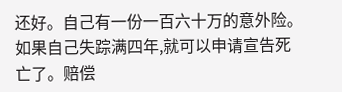还好。自己有一份一百六十万的意外险。如果自己失踪满四年,就可以申请宣告死亡了。赔偿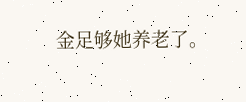金足够她养老了。